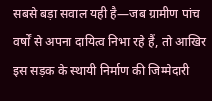सबसे बड़ा सवाल यही है—जब ग्रामीण पांच वर्षों से अपना दायित्व निभा रहे हैं, तो आखिर इस सड़क के स्थायी निर्माण की जिम्मेदारी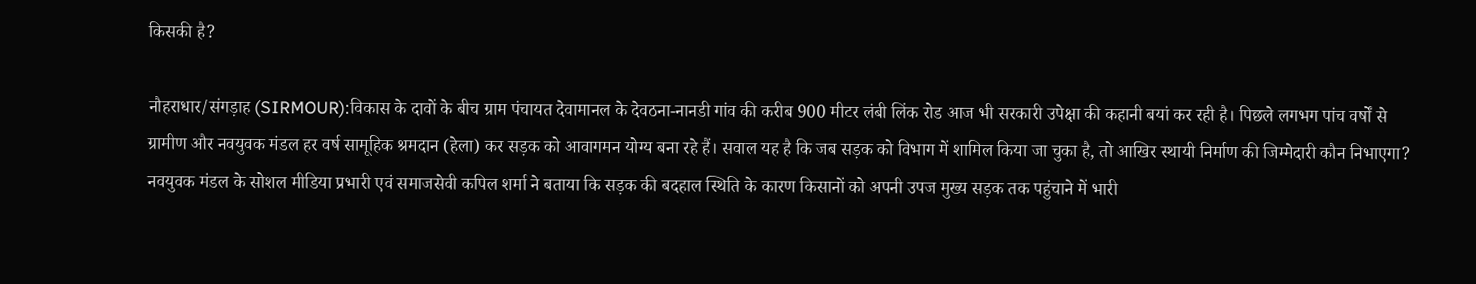किसकी है?

नौहराधार/संगड़ाह (SIRMOUR):विकास के दावों के बीच ग्राम पंचायत देवामानल के देवठना-नानडी गांव की करीब 900 मीटर लंबी लिंक रोड आज भी सरकारी उपेक्षा की कहानी बयां कर रही है। पिछले लगभग पांच वर्षों से ग्रामीण और नवयुवक मंडल हर वर्ष सामूहिक श्रमदान (हेला) कर सड़क को आवागमन योग्य बना रहे हैं। सवाल यह है कि जब सड़क को विभाग में शामिल किया जा चुका है, तो आखिर स्थायी निर्माण की जिम्मेदारी कौन निभाएगा?
नवयुवक मंडल के सोशल मीडिया प्रभारी एवं समाजसेवी कपिल शर्मा ने बताया कि सड़क की बदहाल स्थिति के कारण किसानों को अपनी उपज मुख्य सड़क तक पहुंचाने में भारी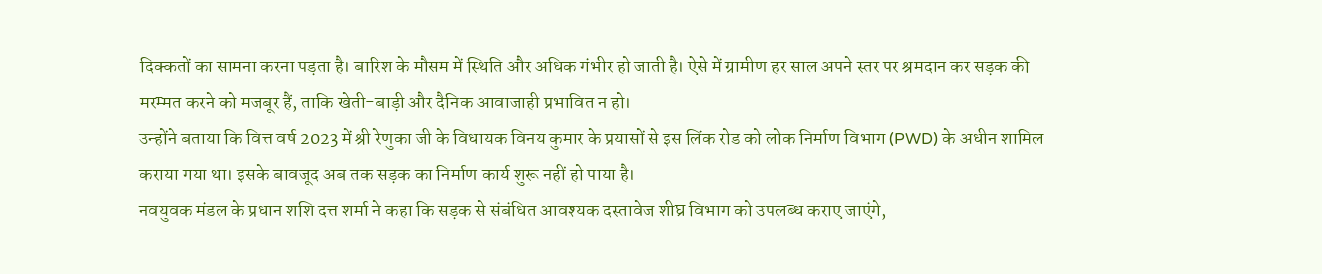दिक्कतों का सामना करना पड़ता है। बारिश के मौसम में स्थिति और अधिक गंभीर हो जाती है। ऐसे में ग्रामीण हर साल अपने स्तर पर श्रमदान कर सड़क की मरम्मत करने को मजबूर हैं, ताकि खेती-बाड़ी और दैनिक आवाजाही प्रभावित न हो।
उन्होंने बताया कि वित्त वर्ष 2023 में श्री रेणुका जी के विधायक विनय कुमार के प्रयासों से इस लिंक रोड को लोक निर्माण विभाग (PWD) के अधीन शामिल कराया गया था। इसके बावजूद अब तक सड़क का निर्माण कार्य शुरू नहीं हो पाया है।
नवयुवक मंडल के प्रधान शशि दत्त शर्मा ने कहा कि सड़क से संबंधित आवश्यक दस्तावेज शीघ्र विभाग को उपलब्ध कराए जाएंगे,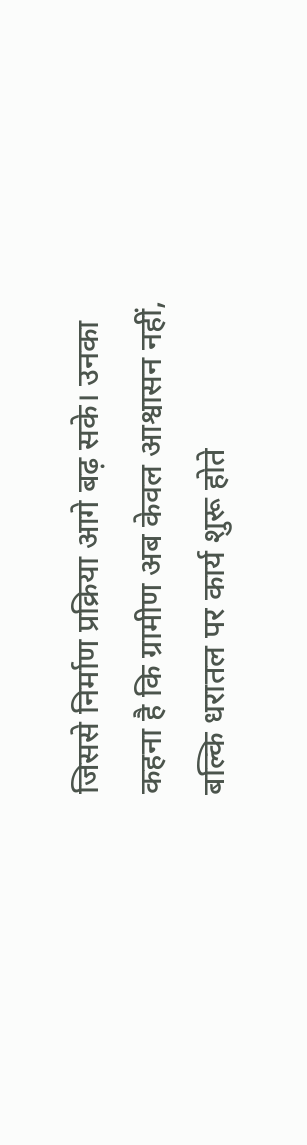जिससे निर्माण प्रक्रिया आगे बढ़ सके। उनका कहना है कि ग्रामीण अब केवल आश्वासन नहीं, बल्कि धरातल पर कार्य शुरू होते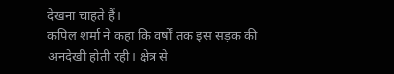देखना चाहते हैं।
कपिल शर्मा ने कहा कि वर्षों तक इस सड़क की अनदेखी होती रही। क्षेत्र से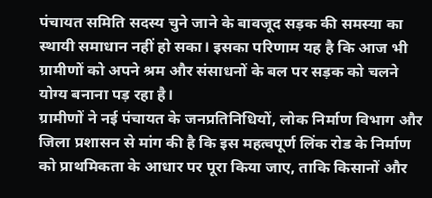पंचायत समिति सदस्य चुने जाने के बावजूद सड़क की समस्या का स्थायी समाधान नहीं हो सका। इसका परिणाम यह है कि आज भी ग्रामीणों को अपने श्रम और संसाधनों के बल पर सड़क को चलने योग्य बनाना पड़ रहा है।
ग्रामीणों ने नई पंचायत के जनप्रतिनिधियों, लोक निर्माण विभाग और जिला प्रशासन से मांग की है कि इस महत्वपूर्ण लिंक रोड के निर्माण को प्राथमिकता के आधार पर पूरा किया जाए, ताकि किसानों और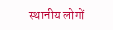स्थानीय लोगों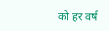को हर वर्ष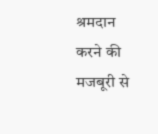श्रमदान करने की मजबूरी से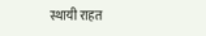स्थायी राहत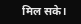मिल सके।